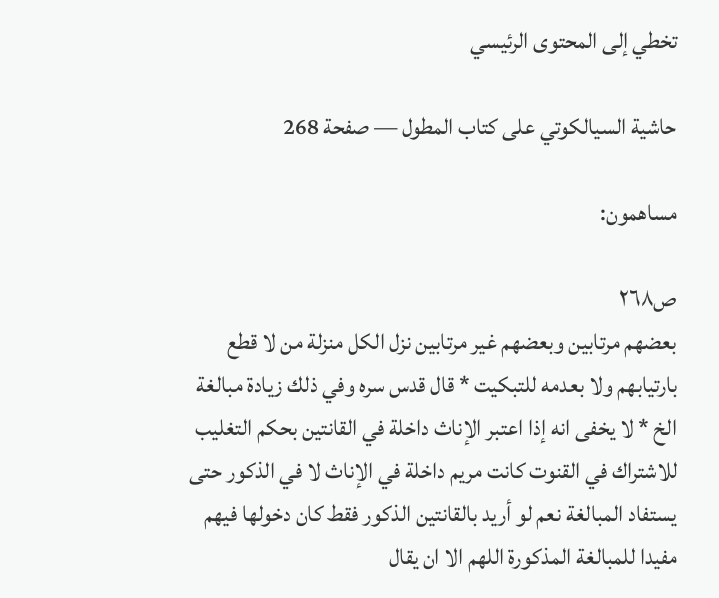تخطي إلى المحتوى الرئيسي

حاشية السيالكوتي على كتاب المطول — صفحة 268

مساهمون:

ص٢٦٨
بعضهم مرتابين وبعضهم غير مرتابين نزل الكل منزلة من لا قطع بارتيابهم ولا بعدمه للتبكيت * قال قدس سره وفي ذلك زيادة مبالغة الخ * لا يخفى انه إذا اعتبر الإناث داخلة في القانتين بحكم التغليب للاشتراك في القنوت كانت مريم داخلة في الإناث لا في الذكور حتى يستفاد المبالغة نعم لو أريد بالقانتين الذكور فقط كان دخولها فيهم مفيدا للمبالغة المذكورة اللهم الا ان يقال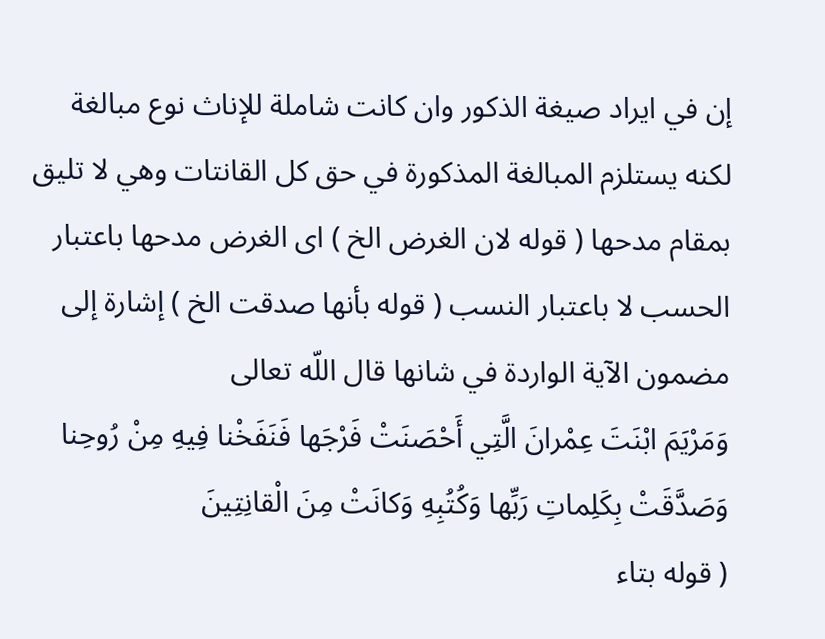إن في ايراد صيغة الذكور وان كانت شاملة للإناث نوع مبالغة لكنه يستلزم المبالغة المذكورة في حق كل القانتات وهي لا تليق بمقام مدحها ( قوله لان الغرض الخ ) اى الغرض مدحها باعتبار الحسب لا باعتبار النسب ( قوله بأنها صدقت الخ ) إشارة إلى مضمون الآية الواردة في شانها قال اللّه تعالى
وَمَرْيَمَ ابْنَتَ عِمْرانَ الَّتِي أَحْصَنَتْ فَرْجَها فَنَفَخْنا فِيهِ مِنْ رُوحِنا وَصَدَّقَتْ بِكَلِماتِ رَبِّها وَكُتُبِهِ وَكانَتْ مِنَ الْقانِتِينَ
( قوله بتاء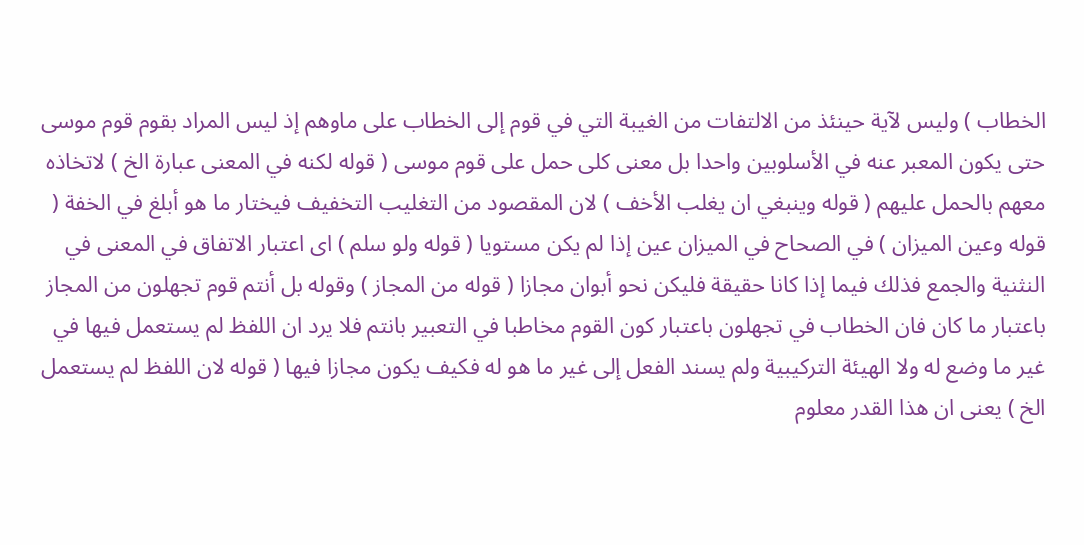الخطاب ) وليس لآية حينئذ من الالتفات من الغيبة التي في قوم إلى الخطاب على ماوهم إذ ليس المراد بقوم قوم موسى حتى يكون المعبر عنه في الأسلوبين واحدا بل معنى كلى حمل على قوم موسى ( قوله لكنه في المعنى عبارة الخ ) لاتخاذه معهم بالحمل عليهم ( قوله وينبغي ان يغلب الأخف ) لان المقصود من التغليب التخفيف فيختار ما هو أبلغ في الخفة ( قوله وعين الميزان ) في الصحاح في الميزان عين إذا لم يكن مستويا ( قوله ولو سلم ) اى اعتبار الاتفاق في المعنى في النثنية والجمع فذلك فيما إذا كانا حقيقة فليكن نحو أبوان مجازا ( قوله من المجاز ) وقوله بل أنتم قوم تجهلون من المجاز باعتبار ما كان فان الخطاب في تجهلون باعتبار كون القوم مخاطبا في التعبير بانتم فلا يرد ان اللفظ لم يستعمل فيها في غير ما وضع له ولا الهيئة التركيبية ولم يسند الفعل إلى غير ما هو له فكيف يكون مجازا فيها ( قوله لان اللفظ لم يستعمل الخ ) يعنى ان هذا القدر معلوم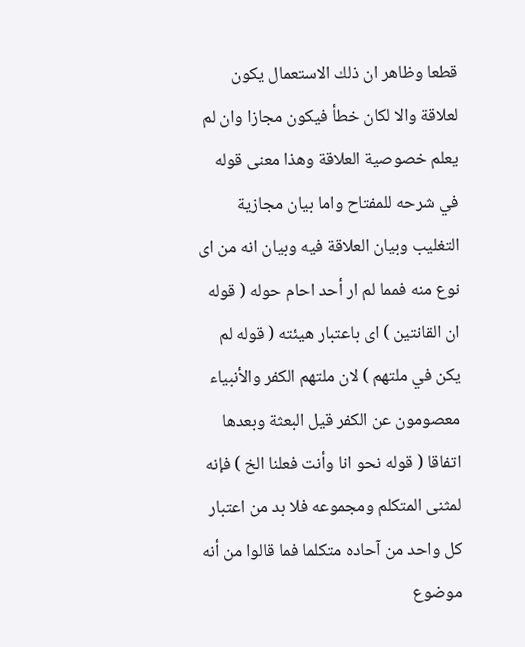قطعا وظاهر ان ذلك الاستعمال يكون لعلاقة والا لكان خطأ فيكون مجازا وان لم يعلم خصوصية العلاقة وهذا معنى قوله في شرحه للمفتاح واما بيان مجازية التغليب وبيان العلاقة فيه وبيان انه من اى نوع منه فمما لم ار أحد احام حوله ( قوله ان القانتين ) اى باعتبار هيئته ( قوله لم يكن في ملتهم ) لان ملتهم الكفر والأنبياء معصومون عن الكفر قيل البعثة وبعدها اتفاقا ( قوله نحو انا وأنت فعلنا الخ ) فإنه لمثنى المتكلم ومجموعه فلا بد من اعتبار كل واحد من آحاده متكلما فما قالوا من أنه موضوع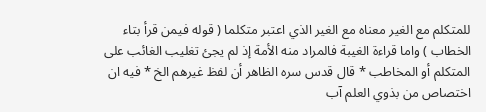للمتكلم مع الغير معناه مع الغير الذي اعتبر متكلما ( قوله فيمن قرأ بتاء الخطاب ) واما قراءة الغيبة فالمراد منه الأمة إذ لم يجئ تغليب الغائب على المتكلم أو المخاطب * قال قدس سره الظاهر أن لفظ غيرهم الخ * فيه ان اختصاص من بذوي العلم آب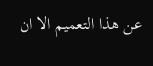عن هذا التعميم الا ان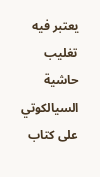يعتبر فيه تغليب
حاشية السيالكوتي على كتاب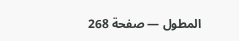المطول — صفحة 268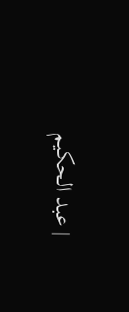| عبد الحكيم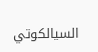السيالكوتي